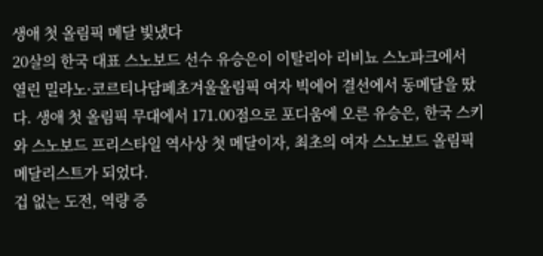생애 첫 올림픽 메달 빛냈다
20살의 한국 대표 스노보드 선수 유승은이 이탈리아 리비뇨 스노파크에서 열린 밀라노·코르티나담페초겨울올림픽 여자 빅에어 결선에서 동메달을 땄다. 생애 첫 올림픽 무대에서 171.00점으로 포디움에 오른 유승은, 한국 스키와 스노보드 프리스타일 역사상 첫 메달이자, 최초의 여자 스노보드 올림픽 메달리스트가 되었다.
겁 없는 도전, 역량 증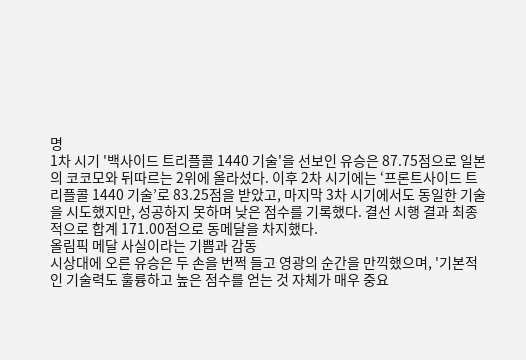명
1차 시기 '백사이드 트리플콜 1440 기술'을 선보인 유승은 87.75점으로 일본의 코코모와 뒤따르는 2위에 올라섰다. 이후 2차 시기에는 ‘프론트사이드 트리플콜 1440 기술’로 83.25점을 받았고, 마지막 3차 시기에서도 동일한 기술을 시도했지만, 성공하지 못하며 낮은 점수를 기록했다. 결선 시행 결과 최종적으로 합계 171.00점으로 동메달을 차지했다.
올림픽 메달 사실이라는 기쁨과 감동
시상대에 오른 유승은 두 손을 번쩍 들고 영광의 순간을 만끽했으며, '기본적인 기술력도 훌륭하고 높은 점수를 얻는 것 자체가 매우 중요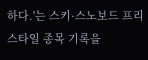하다.'는 스키·스노보드 프리스타일 종목 기록을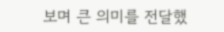보며 큰 의미를 전달했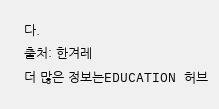다.
출처: 한겨레
더 많은 정보는EDUCATION 허브